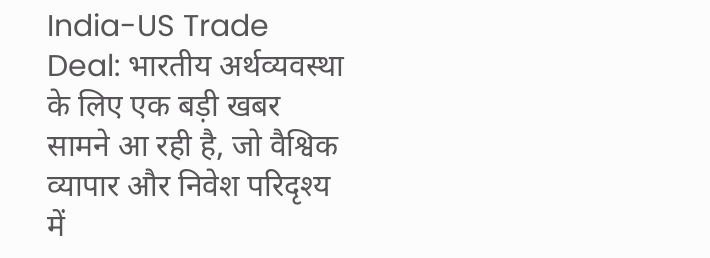India-US Trade Deal: भारतीय अर्थव्यवस्था के लिए एक बड़ी खबर सामने आ रही है, जो वैश्विक व्यापार और निवेश परिदृश्य में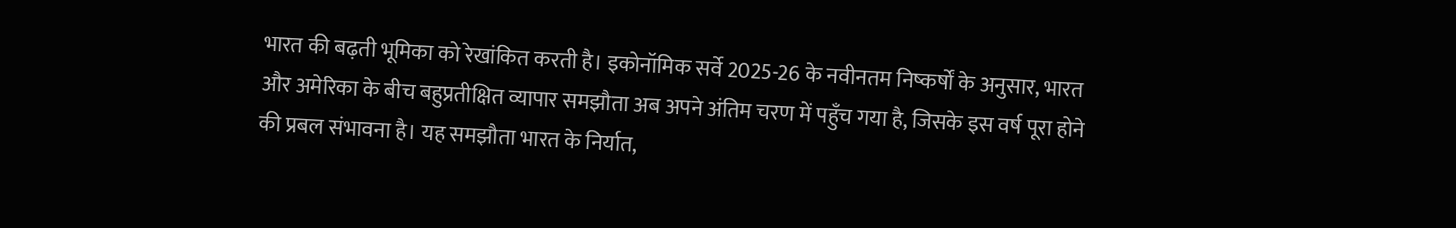भारत की बढ़ती भूमिका को रेखांकित करती है। इकोनॉमिक सर्वे 2025-26 के नवीनतम निष्कर्षों के अनुसार, भारत और अमेरिका के बीच बहुप्रतीक्षित व्यापार समझौता अब अपने अंतिम चरण में पहुँच गया है, जिसके इस वर्ष पूरा होने की प्रबल संभावना है। यह समझौता भारत के निर्यात,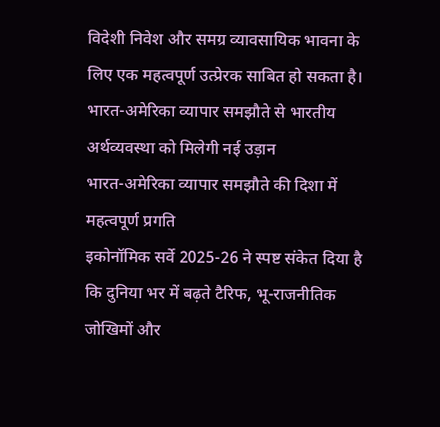विदेशी निवेश और समग्र व्यावसायिक भावना के लिए एक महत्वपूर्ण उत्प्रेरक साबित हो सकता है।
भारत-अमेरिका व्यापार समझौते से भारतीय अर्थव्यवस्था को मिलेगी नई उड़ान
भारत-अमेरिका व्यापार समझौते की दिशा में महत्वपूर्ण प्रगति
इकोनॉमिक सर्वे 2025-26 ने स्पष्ट संकेत दिया है कि दुनिया भर में बढ़ते टैरिफ, भू-राजनीतिक जोखिमों और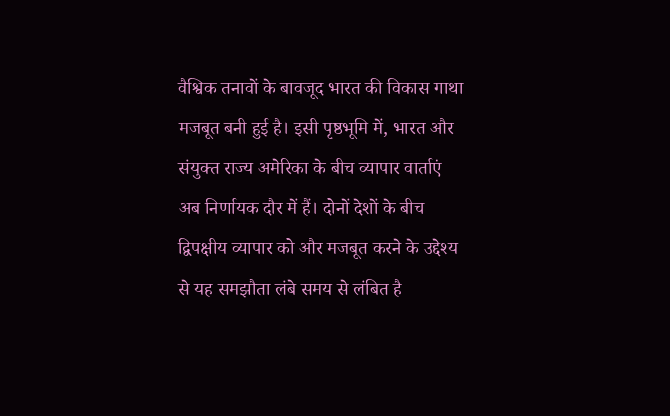वैश्विक तनावों के बावजूद भारत की विकास गाथा मजबूत बनी हुई है। इसी पृष्ठभूमि में, भारत और संयुक्त राज्य अमेरिका के बीच व्यापार वार्ताएं अब निर्णायक दौर में हैं। दोनों देशों के बीच द्विपक्षीय व्यापार को और मजबूत करने के उद्देश्य से यह समझौता लंबे समय से लंबित है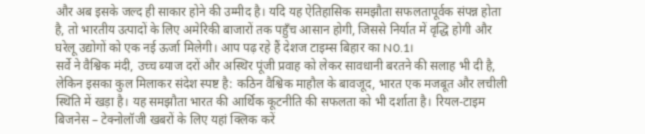और अब इसके जल्द ही साकार होने की उम्मीद है। यदि यह ऐतिहासिक समझौता सफलतापूर्वक संपन्न होता है, तो भारतीय उत्पादों के लिए अमेरिकी बाजारों तक पहुँच आसान होगी, जिससे निर्यात में वृद्धि होगी और घरेलू उद्योगों को एक नई ऊर्जा मिलेगी। आप पढ़ रहे हैं देशज टाइम्स बिहार का N0.1।
सर्वे ने वैश्विक मंदी, उच्च ब्याज दरों और अस्थिर पूंजी प्रवाह को लेकर सावधानी बरतने की सलाह भी दी है, लेकिन इसका कुल मिलाकर संदेश स्पष्ट है: कठिन वैश्विक माहौल के बावजूद, भारत एक मजबूत और लचीली स्थिति में खड़ा है। यह समझौता भारत की आर्थिक कूटनीति की सफलता को भी दर्शाता है। रियल-टाइम बिजनेस – टेक्नोलॉजी खबरों के लिए यहां क्लिक करें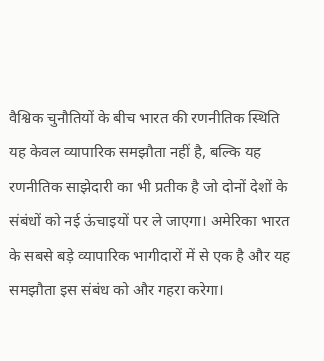वैश्विक चुनौतियों के बीच भारत की रणनीतिक स्थिति
यह केवल व्यापारिक समझौता नहीं है, बल्कि यह रणनीतिक साझेदारी का भी प्रतीक है जो दोनों देशों के संबंधों को नई ऊंचाइयों पर ले जाएगा। अमेरिका भारत के सबसे बड़े व्यापारिक भागीदारों में से एक है और यह समझौता इस संबंध को और गहरा करेगा।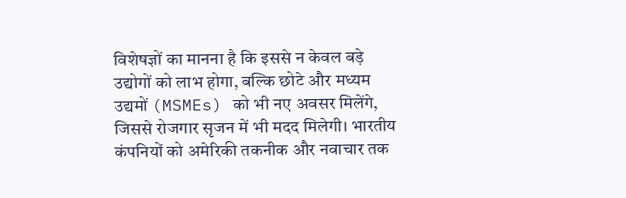विशेषज्ञों का मानना है कि इससे न केवल बड़े उद्योगों को लाभ होगा, बल्कि छोटे और मध्यम उद्यमों (MSMEs) को भी नए अवसर मिलेंगे, जिससे रोजगार सृजन में भी मदद मिलेगी। भारतीय कंपनियों को अमेरिकी तकनीक और नवाचार तक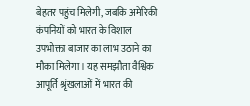बेहतर पहुंच मिलेगी, जबकि अमेरिकी कंपनियों को भारत के विशाल उपभोक्ता बाजार का लाभ उठाने का मौका मिलेगा। यह समझौता वैश्विक आपूर्ति श्रृंखलाओं में भारत की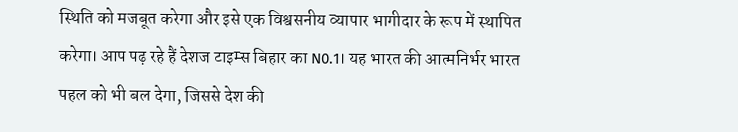स्थिति को मजबूत करेगा और इसे एक विश्वसनीय व्यापार भागीदार के रूप में स्थापित करेगा। आप पढ़ रहे हैं देशज टाइम्स बिहार का N0.1। यह भारत की आत्मनिर्भर भारत पहल को भी बल देगा, जिससे देश की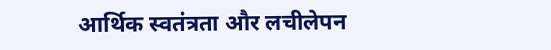आर्थिक स्वतंत्रता और लचीलेपन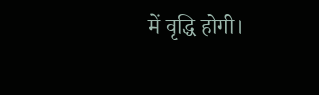में वृद्धि होगी।